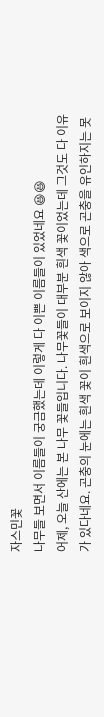자스민꽃
나무들 보면서 이름들이 궁금했는데 이렇게 다 이쁜 이름들이 있었네요 😆😆
어제, 오늘 산에는 본 나무 꽃들입니다. 나무꽃들이 대부분 흰색 꽃이었는데 그것도 다 이유가 있다네요. 곤충의 눈에는 흰색 꽃이 흰색으로 보이지 않아 색으로 곤충을 유인하지는 못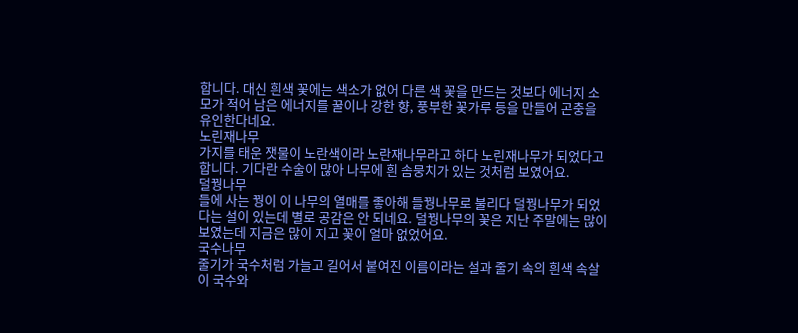합니다. 대신 흰색 꽃에는 색소가 없어 다른 색 꽃을 만드는 것보다 에너지 소모가 적어 남은 에너지를 꿀이나 강한 향, 풍부한 꽃가루 등을 만들어 곤충을 유인한다네요.
노린재나무
가지를 태운 잿물이 노란색이라 노란재나무라고 하다 노린재나무가 되었다고 합니다. 기다란 수술이 많아 나무에 흰 솜뭉치가 있는 것처럼 보였어요.
덜꿩나무
들에 사는 꿩이 이 나무의 열매를 좋아해 들꿩나무로 불리다 덜꿩나무가 되었다는 설이 있는데 별로 공감은 안 되네요. 덜꿩나무의 꽃은 지난 주말에는 많이 보였는데 지금은 많이 지고 꽃이 얼마 없었어요.
국수나무
줄기가 국수처럼 가늘고 길어서 붙여진 이름이라는 설과 줄기 속의 흰색 속살이 국수와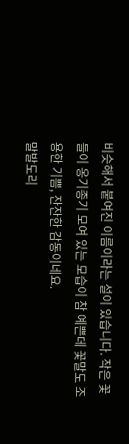비슷해서 붙여진 이름이라는 설이 있습니다. 작은 꽃들이 옹기종기 모여 있는 모습이 참 예쁜데 꽃말도 조용한 기쁨, 잔잔한 감동이네요.
말발도리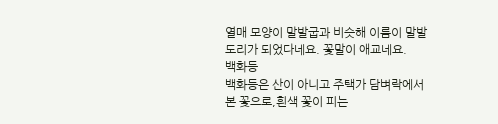열매 모양이 말발굽과 비슷해 이름이 말발도리가 되었다네요. 꽃말이 애교네요.
백화등
백화등은 산이 아니고 주택가 담벼락에서 본 꽃으로,흰색 꽃이 피는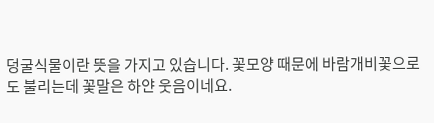덩굴식물이란 뜻을 가지고 있습니다. 꽃모양 때문에 바람개비꽃으로도 불리는데 꽃말은 하얀 웃음이네요.